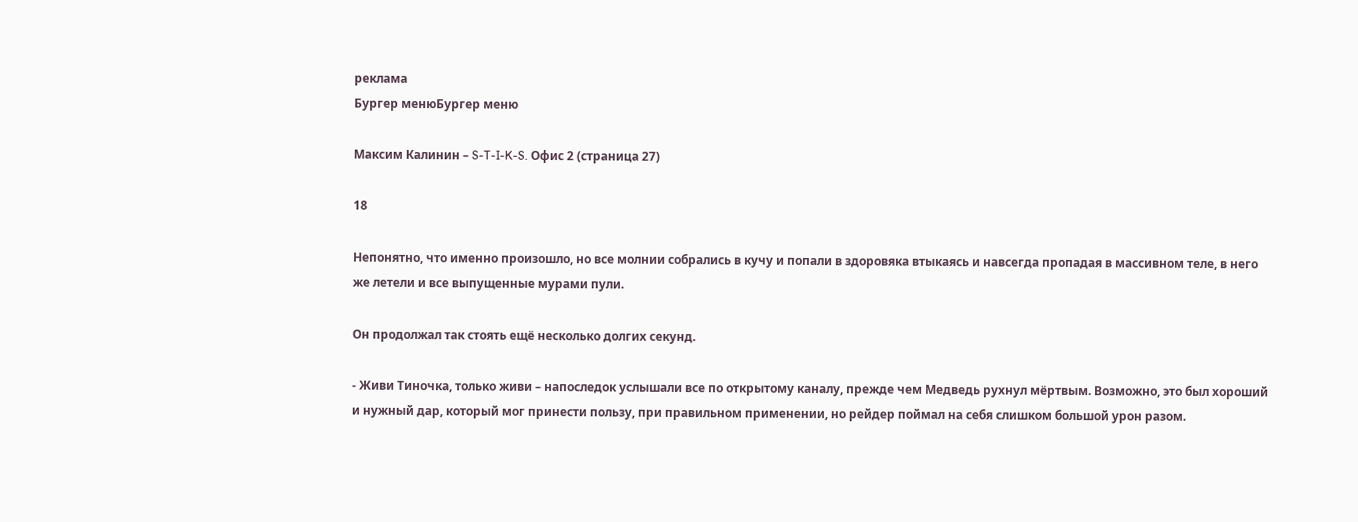реклама
Бургер менюБургер меню

Максим Калинин – S-T-I-K-S. Офис 2 (страница 27)

18

Непонятно, что именно произошло, но все молнии собрались в кучу и попали в здоровяка втыкаясь и навсегда пропадая в массивном теле, в него же летели и все выпущенные мурами пули.

Он продолжал так стоять ещё несколько долгих секунд.

- Живи Тиночка, только живи – напоследок услышали все по открытому каналу, прежде чем Медведь рухнул мёртвым. Возможно, это был хороший и нужный дар, который мог принести пользу, при правильном применении, но рейдер поймал на себя слишком большой урон разом.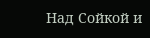Над Сойкой и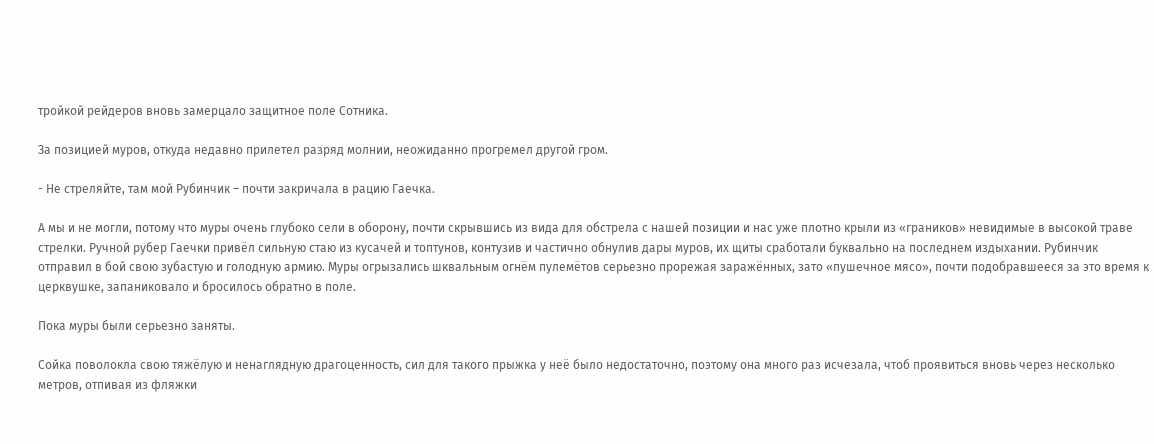тройкой рейдеров вновь замерцало защитное поле Сотника.

За позицией муров, откуда недавно прилетел разряд молнии, неожиданно прогремел другой гром.

- Не стреляйте, там мой Рубинчик – почти закричала в рацию Гаечка.

А мы и не могли, потому что муры очень глубоко сели в оборону, почти скрывшись из вида для обстрела с нашей позиции и нас уже плотно крыли из «граников» невидимые в высокой траве стрелки. Ручной рубер Гаечки привёл сильную стаю из кусачей и топтунов, контузив и частично обнулив дары муров, их щиты сработали буквально на последнем издыхании. Рубинчик отправил в бой свою зубастую и голодную армию. Муры огрызались шквальным огнём пулемётов серьезно прорежая заражённых, зато «пушечное мясо», почти подобравшееся за это время к церквушке, запаниковало и бросилось обратно в поле.

Пока муры были серьезно заняты.

Сойка поволокла свою тяжёлую и ненаглядную драгоценность, сил для такого прыжка у неё было недостаточно, поэтому она много раз исчезала, чтоб проявиться вновь через несколько метров, отпивая из фляжки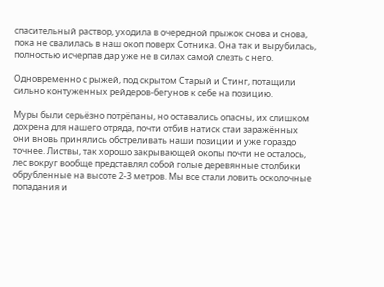спасительный раствор, уходила в очередной прыжок снова и снова, пока не свалилась в наш окоп поверх Сотника. Она так и вырубилась, полностью исчерпав дар уже не в силах самой слезть с него.

Одновременно с рыжей, под скрытом Старый и Стинг, потащили сильно контуженных рейдеров-бегунов к себе на позицию.

Муры были серьёзно потрёпаны, но оставались опасны, их слишком дохрена для нашего отряда, почти отбив натиск стаи заражённых они вновь принялись обстреливать наши позиции и уже гораздо точнее. Листвы, так хорошо закрывающей окопы почти не осталось, лес вокруг вообще представлял собой голые деревянные столбики обрубленные на высоте 2-3 метров. Мы все стали ловить осколочные попадания и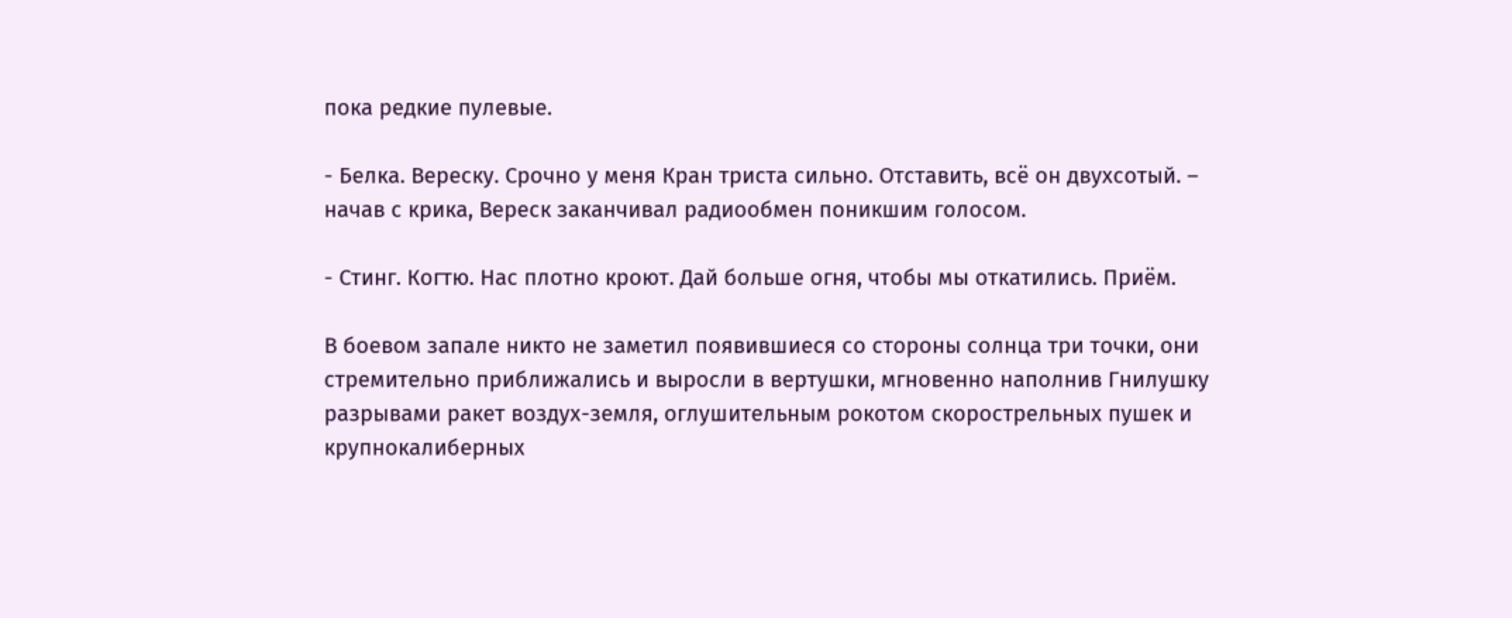пока редкие пулевые.

- Белка. Вереску. Срочно у меня Кран триста сильно. Отставить, всё он двухсотый. – начав с крика, Вереск заканчивал радиообмен поникшим голосом.

- Стинг. Когтю. Нас плотно кроют. Дай больше огня, чтобы мы откатились. Приём.

В боевом запале никто не заметил появившиеся со стороны солнца три точки, они стремительно приближались и выросли в вертушки, мгновенно наполнив Гнилушку разрывами ракет воздух-земля, оглушительным рокотом скорострельных пушек и крупнокалиберных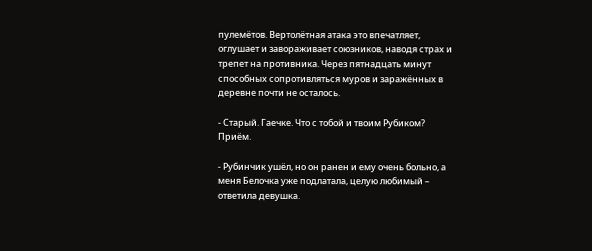пулемётов. Вертолётная атака это впечатляет, оглушает и завораживает союзников, наводя страх и трепет на противника. Через пятнадцать минут способных сопротивляться муров и заражённых в деревне почти не осталось.

- Старый. Гаечке. Что с тобой и твоим Рубиком? Приём.

- Рубинчик ушёл, но он ранен и ему очень больно, а меня Белочка уже подлатала, целую любимый – ответила девушка.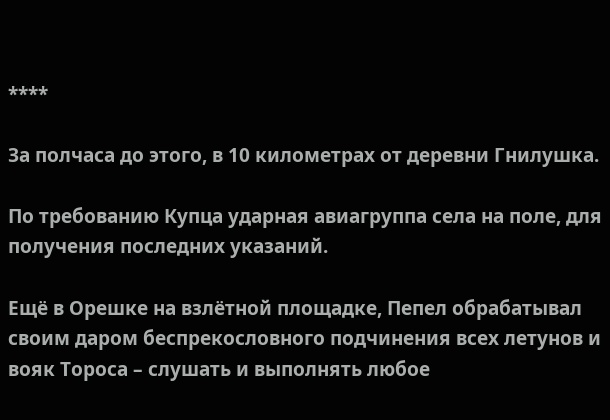****

За полчаса до этого, в 10 километрах от деревни Гнилушка.

По требованию Купца ударная авиагруппа села на поле, для получения последних указаний.

Ещё в Орешке на взлётной площадке, Пепел обрабатывал своим даром беспрекословного подчинения всех летунов и вояк Тороса – слушать и выполнять любое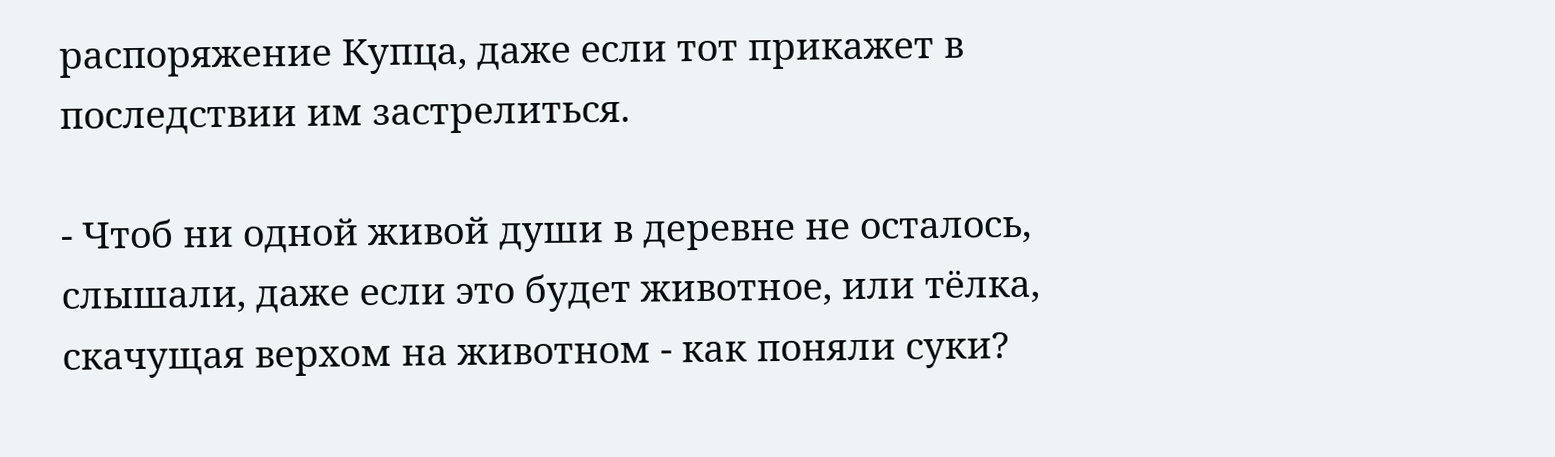распоряжение Купца, даже если тот прикажет в последствии им застрелиться.

- Чтоб ни одной живой души в деревне не осталось, слышали, даже если это будет животное, или тёлка, скачущая верхом на животном - как поняли суки?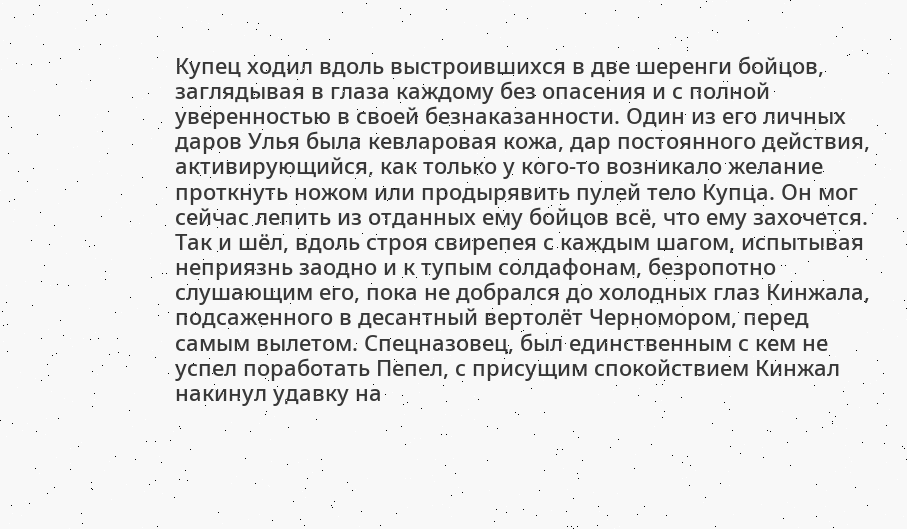Купец ходил вдоль выстроившихся в две шеренги бойцов, заглядывая в глаза каждому без опасения и с полной уверенностью в своей безнаказанности. Один из его личных даров Улья была кевларовая кожа, дар постоянного действия, активирующийся, как только у кого-то возникало желание проткнуть ножом или продырявить пулей тело Купца. Он мог сейчас лепить из отданных ему бойцов всё, что ему захочется. Так и шёл, вдоль строя свирепея с каждым шагом, испытывая неприязнь заодно и к тупым солдафонам, безропотно слушающим его, пока не добрался до холодных глаз Кинжала, подсаженного в десантный вертолёт Черномором, перед самым вылетом. Спецназовец, был единственным с кем не успел поработать Пепел, с присущим спокойствием Кинжал накинул удавку на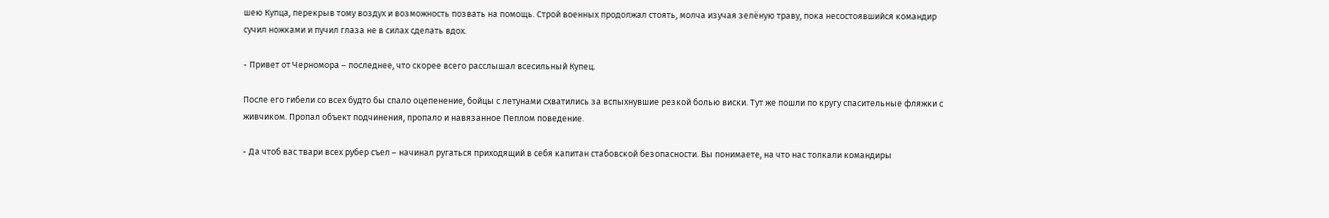шею Купца, перекрыв тому воздух и возможность позвать на помощь. Строй военных продолжал стоять, молча изучая зелёную траву, пока несостоявшийся командир сучил ножками и пучил глаза не в силах сделать вдох.

- Привет от Черномора – последнее, что скорее всего расслышал всесильный Купец.

После его гибели со всех будто бы спало оцепенение, бойцы с летунами схватились за вспыхнувшие резкой болью виски. Тут же пошли по кругу спасительные фляжки с живчиком. Пропал объект подчинения, пропало и навязанное Пеплом поведение.

- Да чтоб вас твари всех рубер съел – начинал ругаться приходящий в себя капитан стабовской безопасности. Вы понимаете, на что нас толкали командиры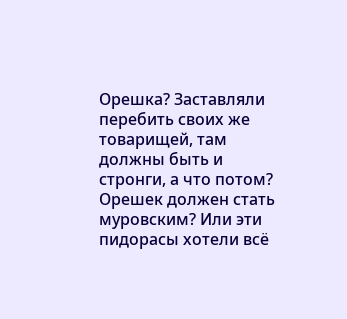Орешка? Заставляли перебить своих же товарищей, там должны быть и стронги, а что потом? Орешек должен стать муровским? Или эти пидорасы хотели всё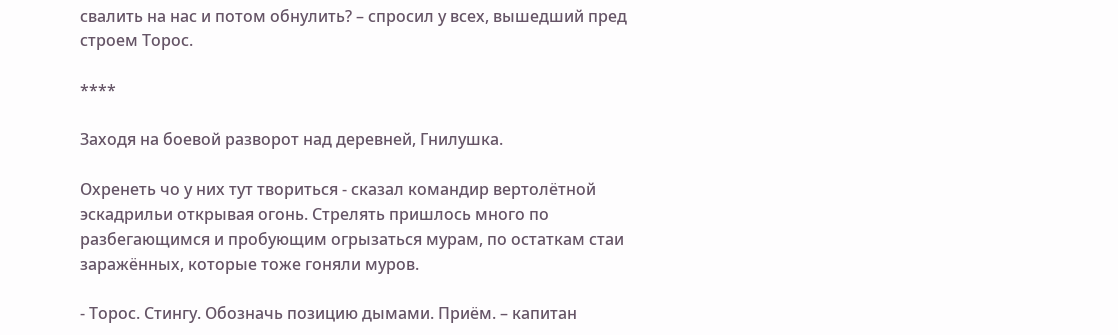свалить на нас и потом обнулить? – спросил у всех, вышедший пред строем Торос.

****

Заходя на боевой разворот над деревней, Гнилушка.

Охренеть чо у них тут твориться - сказал командир вертолётной эскадрильи открывая огонь. Стрелять пришлось много по разбегающимся и пробующим огрызаться мурам, по остаткам стаи заражённых, которые тоже гоняли муров.

- Торос. Стингу. Обозначь позицию дымами. Приём. – капитан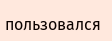пользовался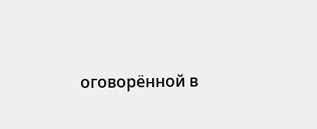оговорённой в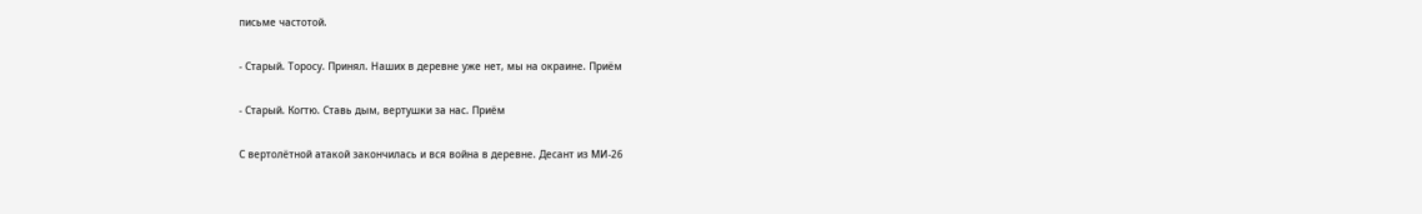письме частотой.

- Старый. Торосу. Принял. Наших в деревне уже нет, мы на окраине. Приём

- Старый. Когтю. Ставь дым, вертушки за нас. Приём

С вертолётной атакой закончилась и вся война в деревне. Десант из МИ-26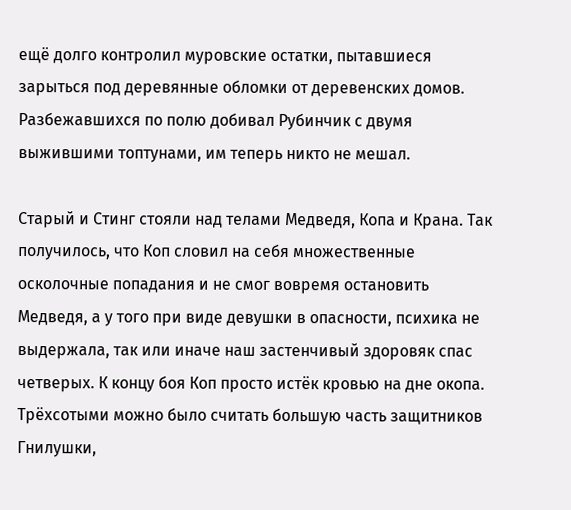ещё долго контролил муровские остатки, пытавшиеся зарыться под деревянные обломки от деревенских домов. Разбежавшихся по полю добивал Рубинчик с двумя выжившими топтунами, им теперь никто не мешал.

Старый и Стинг стояли над телами Медведя, Копа и Крана. Так получилось, что Коп словил на себя множественные осколочные попадания и не смог вовремя остановить Медведя, а у того при виде девушки в опасности, психика не выдержала, так или иначе наш застенчивый здоровяк спас четверых. К концу боя Коп просто истёк кровью на дне окопа. Трёхсотыми можно было считать большую часть защитников Гнилушки,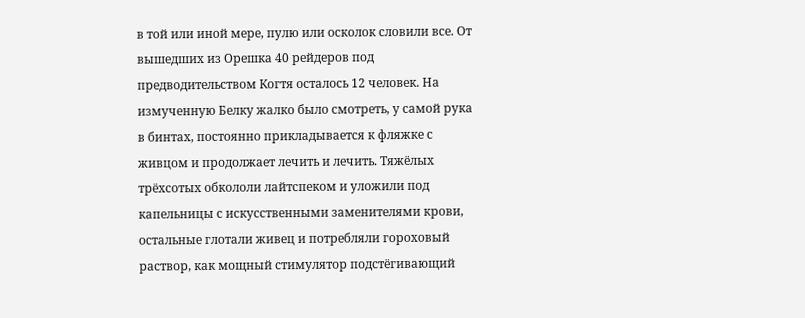в той или иной мере, пулю или осколок словили все. От вышедших из Орешка 40 рейдеров под предводительством Когтя осталось 12 человек. На измученную Белку жалко было смотреть, у самой рука в бинтах, постоянно прикладывается к фляжке с живцом и продолжает лечить и лечить. Тяжёлых трёхсотых обкололи лайтспеком и уложили под капельницы с искусственными заменителями крови, остальные глотали живец и потребляли гороховый раствор, как мощный стимулятор подстёгивающий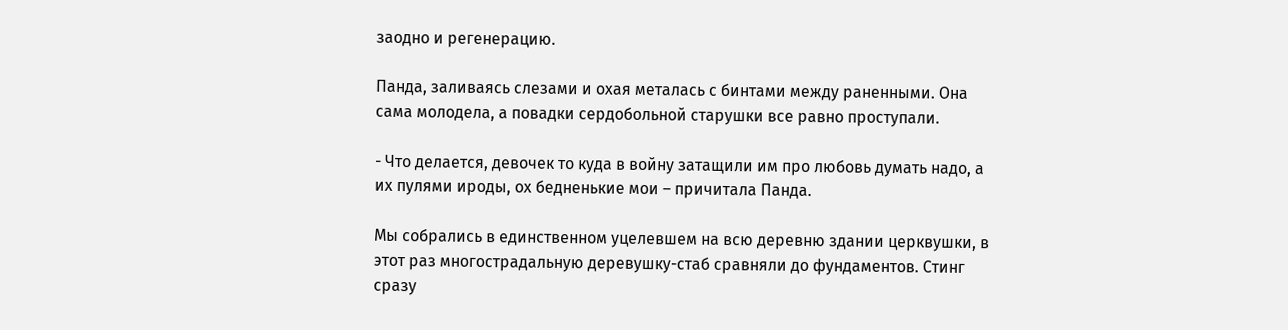заодно и регенерацию.

Панда, заливаясь слезами и охая металась с бинтами между раненными. Она сама молодела, а повадки сердобольной старушки все равно проступали.

- Что делается, девочек то куда в войну затащили им про любовь думать надо, а их пулями ироды, ох бедненькие мои – причитала Панда.

Мы собрались в единственном уцелевшем на всю деревню здании церквушки, в этот раз многострадальную деревушку-стаб сравняли до фундаментов. Стинг сразу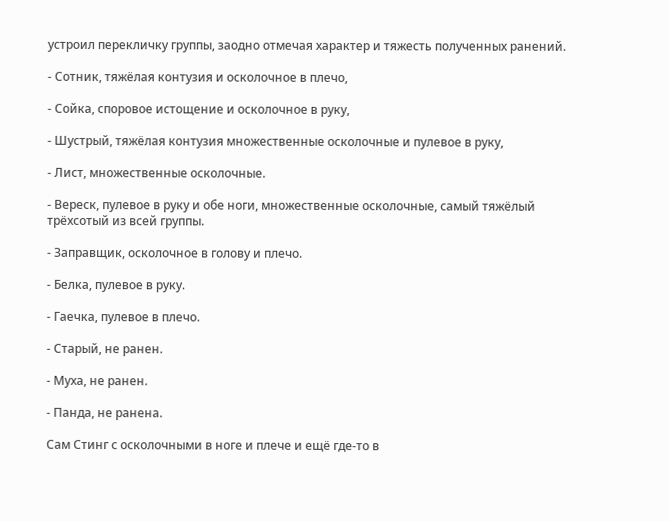устроил перекличку группы, заодно отмечая характер и тяжесть полученных ранений.

- Сотник, тяжёлая контузия и осколочное в плечо,

- Сойка, споровое истощение и осколочное в руку,

- Шустрый, тяжёлая контузия множественные осколочные и пулевое в руку,

- Лист, множественные осколочные.

- Вереск, пулевое в руку и обе ноги, множественные осколочные, самый тяжёлый трёхсотый из всей группы.

- Заправщик, осколочное в голову и плечо.

- Белка, пулевое в руку.

- Гаечка, пулевое в плечо.

- Старый, не ранен.

- Муха, не ранен.

- Панда, не ранена.

Сам Стинг с осколочными в ноге и плече и ещё где-то в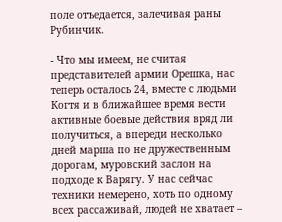поле отъедается, залечивая раны Рубинчик.

- Что мы имеем, не считая представителей армии Орешка, нас теперь осталось 24, вместе с людьми Когтя и в ближайшее время вести активные боевые действия вряд ли получиться, а впереди несколько дней марша по не дружественным дорогам, муровский заслон на подходе к Варягу. У нас сейчас техники немерено, хоть по одному всех рассаживай, людей не хватает –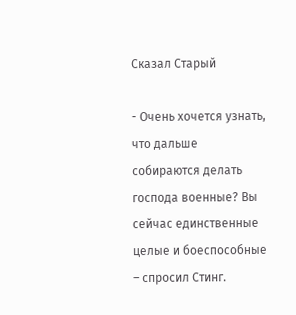Сказал Старый

- Очень хочется узнать, что дальше собираются делать господа военные? Вы сейчас единственные целые и боеспособные – спросил Стинг.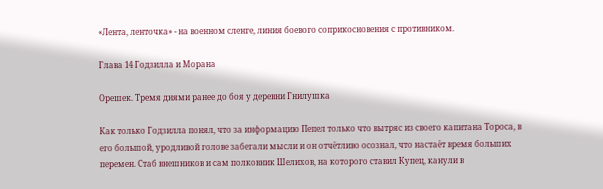«Лента, ленточка» - на военном сленге, линия боевого соприкосновения с противником.

Глава 14 Годзилла и Морана

Орешек. Тремя днями ранее до боя у деревни Гнилушка

Как только Годзилла понял, что за информацию Пепел только что вытряс из своего капитана Тороса, в его большой, уродливой голове забегали мысли и он отчётливо осознал, что настаёт время больших перемен. Стаб внешников и сам полковник Шелихов, на которого ставил Купец, канули в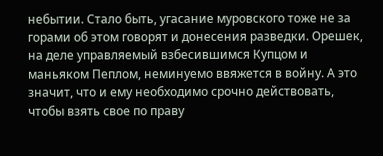небытии. Стало быть, угасание муровского тоже не за горами об этом говорят и донесения разведки. Орешек, на деле управляемый взбесившимся Купцом и маньяком Пеплом, неминуемо ввяжется в войну. А это значит, что и ему необходимо срочно действовать, чтобы взять свое по праву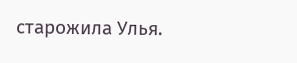старожила Улья.